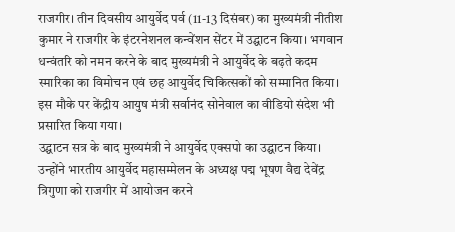राजगीर। तीन दिवसीय आयुर्वेद पर्व (11-13 दिसंबर) का मुख्यमंत्री नीतीश कुमार ने राजगीर के इंटरनेशनल कन्वेंशन सेंटर में उद्घाटन किया। भगवान धन्वंतरि को नमन करने के बाद मुख्यमंत्री ने आयुर्वेद के बढ़ते कदम स्मारिका का विमोचन एवं छह आयुर्वेद चिकित्सकों को सम्मानित किया। इस मौके पर केंद्रीय आयुष मंत्री सर्वानंद सोनेवाल का वीडियो संदेश भी प्रसारित किया गया।
उद्घाटन सत्र के बाद मुख्यमंत्री ने आयुर्वेद एक्सपो का उद्घाटन किया। उन्होंने भारतीय आयुर्वेद महासम्मेलन के अध्यक्ष पद्म भूषण वैद्य देवेंद्र त्रिगुणा को राजगीर में आयोजन करने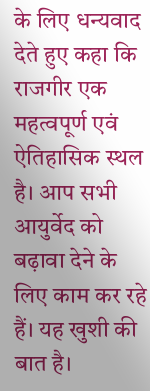के लिए धन्यवाद देते हुए कहा कि राजगीर एक महत्वपूर्ण एवं ऐतिहासिक स्थल है। आप सभी आयुर्वेद को बढ़ावा देने के लिए काम कर रहे हैं। यह खुशी की बात है।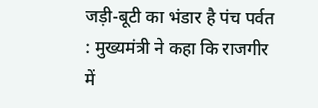जड़ी-बूटी का भंडार है पंच पर्वत : मुख्यमंत्री ने कहा कि राजगीर में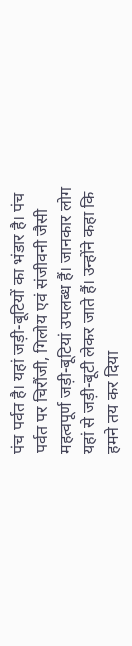पंच पर्वत है। यहां जड़ी-बूटियों का भंडार है। पंच पर्वत पर चिरौंजी, गिलोय एवं संजीवनी जैसी महत्वपूर्ण जड़ी-बूटियां उपलब्ध हैं। जानकार लोग यहां से जड़ी-बूटी लेकर जाते हैं। उन्होंने कहा कि हमने तय कर दिया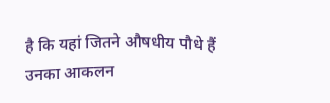है कि यहां जितने औषधीय पौधे हैं उनका आकलन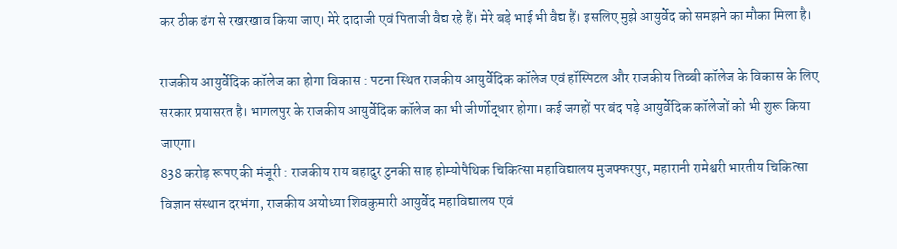कर ठीक ढंग से रखरखाव किया जाए। मेरे दादाजी एवं पिताजी वैद्य रहे हैं। मेरे बड़े भाई भी वैद्य हैं। इसलिए मुझे आयुर्वेद को समझने का मौका मिला है।

राजकीय आयुर्वेदिक कॉलेज का होगा विकास : पटना स्थित राजकीय आयुर्वेदिक कॉलेज एवं हॉस्पिटल और राजकीय तिब्बी कॉलेज के विकास के लिए सरकार प्रयासरत है। भागलपुर के राजकीय आयुर्वेदिक कॉलेज का भी जीर्णोद्धार होगा। कई जगहों पर बंद पड़े आयुर्वेदिक कॉलेजों को भी शुरू किया जाएगा।
838 करोड़ रूपए की मंजूरी : राजकीय राय बहादुर टुनकी साह होम्योपैथिक चिकित्सा महाविद्यालय मुजफ्फरपुर, महारानी रामेश्वरी भारतीय चिकित्सा विज्ञान संस्थान दरभंगा, राजकीय अयोध्या शिवकुमारी आयुर्वेद महाविद्यालय एवं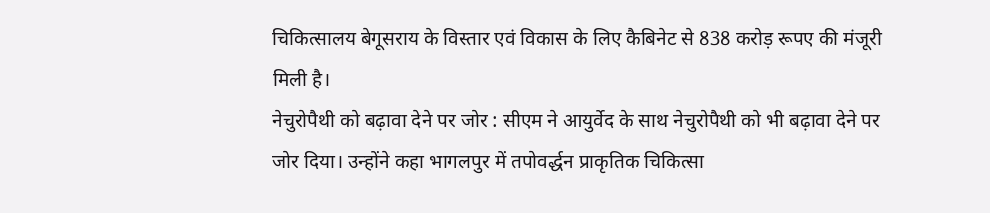चिकित्सालय बेगूसराय के विस्तार एवं विकास के लिए कैबिनेट से 838 करोड़ रूपए की मंजूरी मिली है।
नेचुरोपैथी को बढ़ावा देने पर जोर : सीएम ने आयुर्वेद के साथ नेचुरोपैथी को भी बढ़ावा देने पर जोर दिया। उन्होंने कहा भागलपुर में तपोवर्द्धन प्राकृतिक चिकित्सा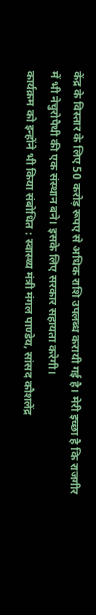केंद्र के विस्तार के लिए 50 करोड़ रूपए से अधिक राशि उपलब्ध करायी गई है। मेरी इच्छा है कि राजगीर में भी नेचुरोपैथी की एक संस्थान बने। इसके लिए सरकार सहायता करेगी।
कार्यक्रम को इन्होंने भी किया संबोधित : स्वास्थ्य मंत्री मंगल पाण्डेय, सांसद कौशलेंद्र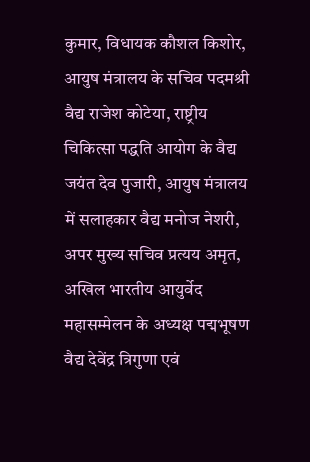कुमार, विधायक कौशल किशोर, आयुष मंत्रालय के सचिव पदमश्री वैद्य राजेश कोटेया, राष्ट्रीय चिकित्सा पद्धति आयोग के वैद्य जयंत देव पुजारी, आयुष मंत्रालय में सलाहकार वैद्य मनोज नेशरी, अपर मुख्य सचिव प्रत्यय अमृत, अखिल भारतीय आयुर्वेद महासम्मेलन के अध्यक्ष पद्मभूषण वैद्य देवेंद्र त्रिगुणा एवं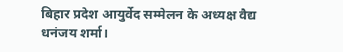बिहार प्रदेश आयुर्वेद सम्मेलन के अध्यक्ष वैद्य धनंजय शर्मा।